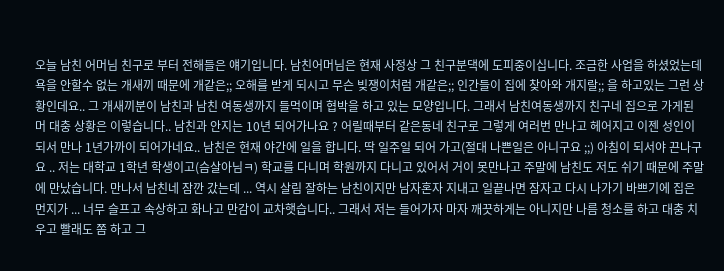오늘 남친 어머님 친구로 부터 전해들은 얘기입니다. 남친어머님은 현재 사정상 그 친구분댁에 도피중이십니다. 조금한 사업을 하셨었는데 욕을 안할수 없는 개새끼 때문에 개같은;; 오해를 받게 되시고 무슨 빚쟁이처럼 개같은;; 인간들이 집에 찾아와 개지랄;; 을 하고있는 그런 상황인데요.. 그 개새끼분이 남친과 남친 여동생까지 들먹이며 협박을 하고 있는 모양입니다. 그래서 남친여동생까지 친구네 집으로 가게된 머 대충 상황은 이렇습니다.. 남친과 안지는 10년 되어가나요 ? 어릴때부터 같은동네 친구로 그렇게 여러번 만나고 헤어지고 이젠 성인이 되서 만나 1년가까이 되어가네요.. 남친은 현재 야간에 일을 합니다. 딱 일주일 되어 가고(절대 나쁜일은 아니구요 ;;) 아침이 되서야 끈나구요 .. 저는 대학교 1학년 학생이고(슴살아님ㅋ) 학교를 다니며 학원까지 다니고 있어서 거이 못만나고 주말에 남친도 저도 쉬기 때문에 주말에 만났습니다. 만나서 남친네 잠깐 갔는데 ... 역시 살림 잘하는 남친이지만 남자혼자 지내고 일끝나면 잠자고 다시 나가기 바쁘기에 집은 먼지가 ... 너무 슬프고 속상하고 화나고 만감이 교차햇습니다.. 그래서 저는 들어가자 마자 깨끗하게는 아니지만 나름 청소를 하고 대충 치우고 빨래도 쫌 하고 그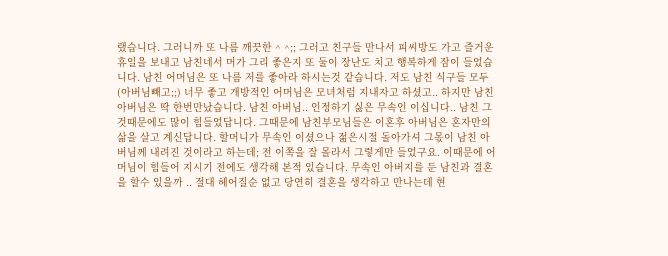랬습니다. 그러니까 또 나름 깨끗한 ^ ^;; 그러고 친구들 만나서 피씨방도 가고 즐거운 휴일을 보내고 남친네서 머가 그리 좋은지 또 둘이 장난도 치고 행복하게 잠이 들었습니다. 남친 어머님은 또 나름 저를 좋아라 하시는것 같습니다. 저도 남친 식구들 모두(아버님빼고;;) 너무 좋고 개방적인 어머님은 모녀처럼 지내자고 하셨고.. 하지만 남친 아버님은 딱 한번만났습니다. 남친 아버님.. 인정하기 싫은 무속인 이십니다.. 남친 그것때문에도 많이 힘들었답니다. 그때문에 남친부모님들은 이혼후 아버님은 혼자만의 삶을 살고 계신답니다. 할머니가 무속인 이셨으나 젊은시절 돌아가셔 그몫이 남친 아버님께 내려진 것이라고 하는데; 전 이쪽을 잘 몰라서 그렇게만 들었구요. 이때문에 어머님이 힘들어 지시기 전에도 생각해 본적 있습니다. 무속인 아버지를 둔 남친과 결혼을 할수 있을까 .. 절대 헤어질순 없고 당연히 결혼을 생각하고 만나는데 현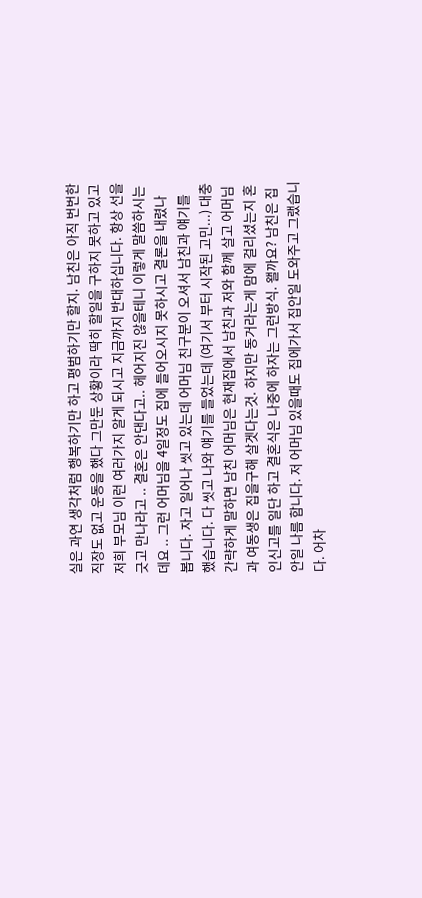실은 과연 생각처럼 행복하기만 하고 평범하기만 할지. 남친은 아직 번번한 직장도 없고 운동을 했다 그만둔 상황이라 딱히 할일을 구하지 못하고 있고 저희 부모님 이런 여러가지 알게 되시고 지금까지 반대하십니다. 항상 선을 긋고 만나라고 .. 결혼은 안댄다고.. 헤어지진 않을테니 이렇게 말씀하시는데요 .. 그런 어머님을 4일정도 집에 들어오시지 못하시고 결론을 내렸나 봅니다. 자고 일어나 씻고 있는데 어머님 친구분이 오셔서 남친과 얘기를 했습니다. 다 씻고 나와 얘기를 들었는데 (여기서 부터 시작된 고민...) 대충 간략하게 말하면 남친 어머님은 현재집에서 남친과 저와 함께 살고 어머님과 여동생은 집을구해 살겟다는것. 하지만 동거라는게 맘에 걸리셨는지 혼인신고를 일단 하고 결혼식은 나중에 하자는 그런방식. 왤까요? 남친은 집안일 나름 합니다. 저 어머님 있을때도 집에가서 집안일 도와주고 그랬습니다. 어차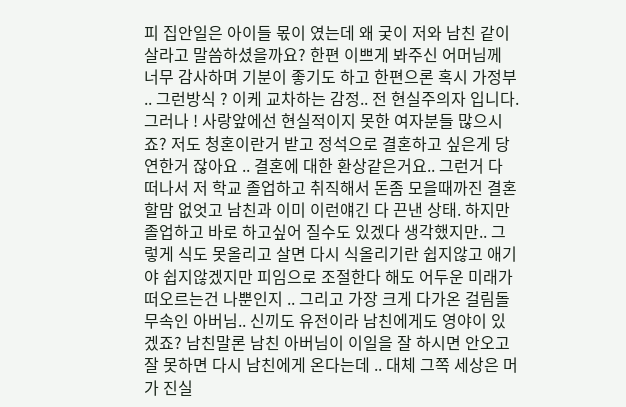피 집안일은 아이들 몫이 였는데 왜 궂이 저와 남친 같이 살라고 말씀하셨을까요? 한편 이쁘게 봐주신 어머님께 너무 감사하며 기분이 좋기도 하고 한편으론 혹시 가정부 .. 그런방식 ? 이케 교차하는 감정.. 전 현실주의자 입니다. 그러나 ! 사랑앞에선 현실적이지 못한 여자분들 많으시죠? 저도 청혼이란거 받고 정석으로 결혼하고 싶은게 당연한거 잖아요 .. 결혼에 대한 환상같은거요.. 그런거 다 떠나서 저 학교 졸업하고 취직해서 돈좀 모을때까진 결혼할맘 없엇고 남친과 이미 이런얘긴 다 끈낸 상태. 하지만 졸업하고 바로 하고싶어 질수도 있겠다 생각했지만.. 그렇게 식도 못올리고 살면 다시 식올리기란 쉽지않고 애기야 쉽지않겠지만 피임으로 조절한다 해도 어두운 미래가 떠오르는건 나뿐인지 .. 그리고 가장 크게 다가온 걸림돌 무속인 아버님.. 신끼도 유전이라 남친에게도 영야이 있겠죠? 남친말론 남친 아버님이 이일을 잘 하시면 안오고 잘 못하면 다시 남친에게 온다는데 .. 대체 그쪽 세상은 머가 진실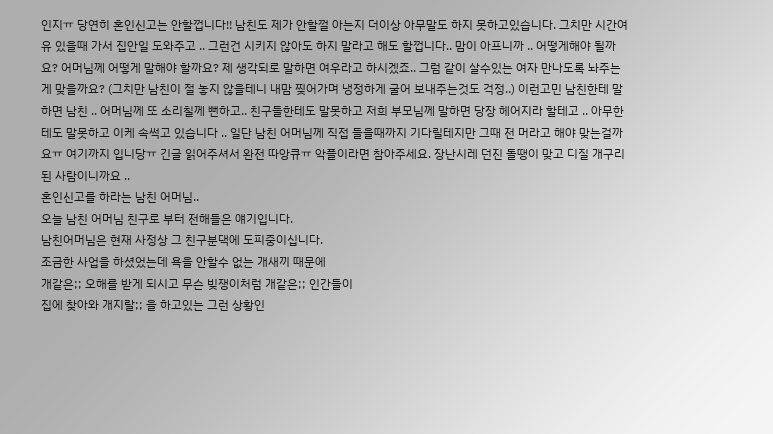인지ㅠ 당연히 혼인신고는 안할껍니다!! 남친도 제가 안할껄 아는지 더이상 아무말도 하지 못하고있습니다. 그치만 시간여유 있을때 가서 집안일 도와주고 .. 그런건 시키지 않아도 하지 말라고 해도 할껍니다.. 맘이 아프니까 .. 어떻게해야 될까요? 어머님께 어떻게 말해야 할까요? 제 생각되로 말하면 여우라고 하시겠죠.. 그럼 같이 살수있는 여자 만나도록 놔주는게 맞을까요? (그치만 남친이 절 놓지 않을테니 내맘 찢어가며 냉정하게 굴어 보내주는것도 걱정..) 이런고민 남친한테 말하면 남친 .. 어머님께 또 소리칠께 뻔하고.. 친구들한테도 말못하고 저희 부모님께 말하면 당장 헤어지라 할테고 .. 아무한테도 말못하고 이케 속썩고 있습니다 .. 일단 남친 어머님께 직접 들을때까지 기다릴테지만 그때 전 머라고 해야 맞는걸까요ㅠ 여기까지 입니당ㅠ 긴글 읽어주셔서 완전 따앙큐ㅠ 악플이라면 참아주세요. 장난시레 던진 돌땡이 맞고 디질 개구리된 사람이니까요 ..
혼인신고를 하라는 남친 어머님..
오늘 남친 어머님 친구로 부터 전해들은 얘기입니다.
남친어머님은 현재 사정상 그 친구분댁에 도피중이십니다.
조금한 사업을 하셨었는데 욕을 안할수 없는 개새끼 때문에
개같은;; 오해를 받게 되시고 무슨 빚쟁이처럼 개같은;; 인간들이
집에 찾아와 개지랄;; 을 하고있는 그런 상황인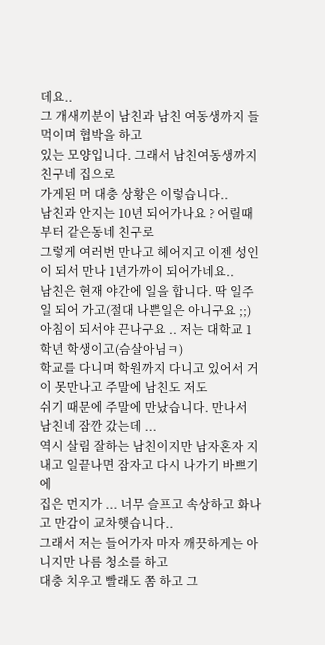데요..
그 개새끼분이 남친과 남친 여동생까지 들먹이며 협박을 하고
있는 모양입니다. 그래서 남친여동생까지 친구네 집으로
가게된 머 대충 상황은 이렇습니다..
남친과 안지는 10년 되어가나요 ? 어릴때부터 같은동네 친구로
그렇게 여러번 만나고 헤어지고 이젠 성인이 되서 만나 1년가까이 되어가네요..
남친은 현재 야간에 일을 합니다. 딱 일주일 되어 가고(절대 나쁜일은 아니구요 ;;)
아침이 되서야 끈나구요 .. 저는 대학교 1학년 학생이고(슴살아님ㅋ)
학교를 다니며 학원까지 다니고 있어서 거이 못만나고 주말에 남친도 저도
쉬기 때문에 주말에 만났습니다. 만나서 남친네 잠깐 갔는데 ...
역시 살림 잘하는 남친이지만 남자혼자 지내고 일끝나면 잠자고 다시 나가기 바쁘기에
집은 먼지가 ... 너무 슬프고 속상하고 화나고 만감이 교차햇습니다..
그래서 저는 들어가자 마자 깨끗하게는 아니지만 나름 청소를 하고
대충 치우고 빨래도 쫌 하고 그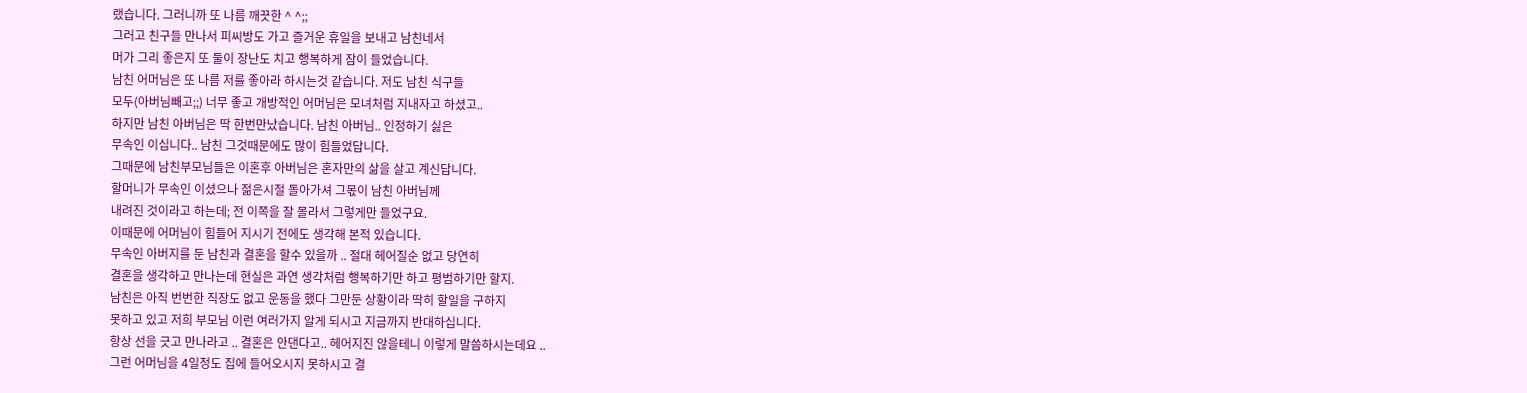랬습니다. 그러니까 또 나름 깨끗한 ^ ^;;
그러고 친구들 만나서 피씨방도 가고 즐거운 휴일을 보내고 남친네서
머가 그리 좋은지 또 둘이 장난도 치고 행복하게 잠이 들었습니다.
남친 어머님은 또 나름 저를 좋아라 하시는것 같습니다. 저도 남친 식구들
모두(아버님빼고;;) 너무 좋고 개방적인 어머님은 모녀처럼 지내자고 하셨고..
하지만 남친 아버님은 딱 한번만났습니다. 남친 아버님.. 인정하기 싫은
무속인 이십니다.. 남친 그것때문에도 많이 힘들었답니다.
그때문에 남친부모님들은 이혼후 아버님은 혼자만의 삶을 살고 계신답니다.
할머니가 무속인 이셨으나 젊은시절 돌아가셔 그몫이 남친 아버님께
내려진 것이라고 하는데; 전 이쪽을 잘 몰라서 그렇게만 들었구요.
이때문에 어머님이 힘들어 지시기 전에도 생각해 본적 있습니다.
무속인 아버지를 둔 남친과 결혼을 할수 있을까 .. 절대 헤어질순 없고 당연히
결혼을 생각하고 만나는데 현실은 과연 생각처럼 행복하기만 하고 평범하기만 할지.
남친은 아직 번번한 직장도 없고 운동을 했다 그만둔 상황이라 딱히 할일을 구하지
못하고 있고 저희 부모님 이런 여러가지 알게 되시고 지금까지 반대하십니다.
항상 선을 긋고 만나라고 .. 결혼은 안댄다고.. 헤어지진 않을테니 이렇게 말씀하시는데요 ..
그런 어머님을 4일정도 집에 들어오시지 못하시고 결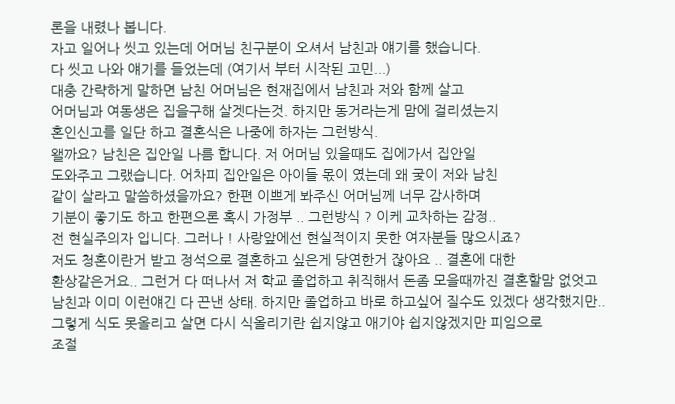론을 내렸나 봅니다.
자고 일어나 씻고 있는데 어머님 친구분이 오셔서 남친과 얘기를 했습니다.
다 씻고 나와 얘기를 들었는데 (여기서 부터 시작된 고민...)
대충 간략하게 말하면 남친 어머님은 현재집에서 남친과 저와 함께 살고
어머님과 여동생은 집을구해 살겟다는것. 하지만 동거라는게 맘에 걸리셨는지
혼인신고를 일단 하고 결혼식은 나중에 하자는 그런방식.
왤까요? 남친은 집안일 나름 합니다. 저 어머님 있을때도 집에가서 집안일
도와주고 그랬습니다. 어차피 집안일은 아이들 몫이 였는데 왜 궂이 저와 남친
같이 살라고 말씀하셨을까요? 한편 이쁘게 봐주신 어머님께 너무 감사하며
기분이 좋기도 하고 한편으론 혹시 가정부 .. 그런방식 ? 이케 교차하는 감정..
전 현실주의자 입니다. 그러나 ! 사랑앞에선 현실적이지 못한 여자분들 많으시죠?
저도 청혼이란거 받고 정석으로 결혼하고 싶은게 당연한거 잖아요 .. 결혼에 대한
환상같은거요.. 그런거 다 떠나서 저 학교 졸업하고 취직해서 돈좀 모을때까진 결혼할맘 없엇고
남친과 이미 이런얘긴 다 끈낸 상태. 하지만 졸업하고 바로 하고싶어 질수도 있겠다 생각했지만..
그렇게 식도 못올리고 살면 다시 식올리기란 쉽지않고 애기야 쉽지않겠지만 피임으로
조절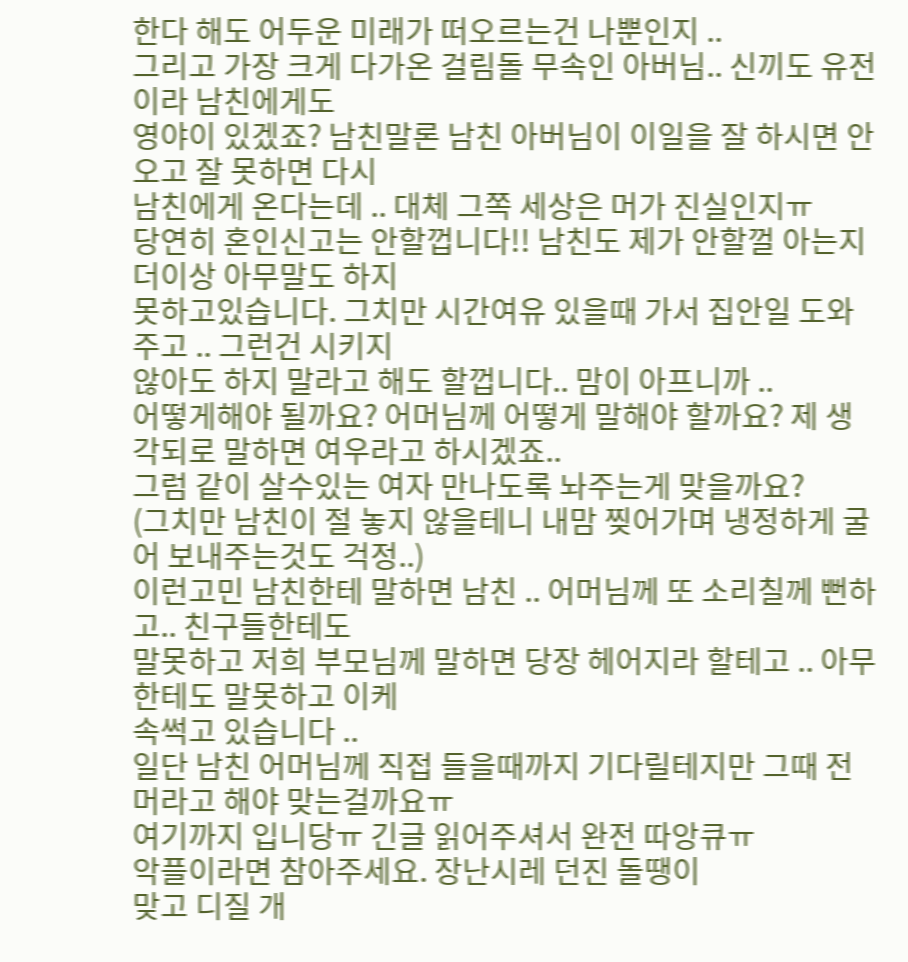한다 해도 어두운 미래가 떠오르는건 나뿐인지 ..
그리고 가장 크게 다가온 걸림돌 무속인 아버님.. 신끼도 유전이라 남친에게도
영야이 있겠죠? 남친말론 남친 아버님이 이일을 잘 하시면 안오고 잘 못하면 다시
남친에게 온다는데 .. 대체 그쪽 세상은 머가 진실인지ㅠ
당연히 혼인신고는 안할껍니다!! 남친도 제가 안할껄 아는지 더이상 아무말도 하지
못하고있습니다. 그치만 시간여유 있을때 가서 집안일 도와주고 .. 그런건 시키지
않아도 하지 말라고 해도 할껍니다.. 맘이 아프니까 ..
어떻게해야 될까요? 어머님께 어떻게 말해야 할까요? 제 생각되로 말하면 여우라고 하시겠죠..
그럼 같이 살수있는 여자 만나도록 놔주는게 맞을까요?
(그치만 남친이 절 놓지 않을테니 내맘 찢어가며 냉정하게 굴어 보내주는것도 걱정..)
이런고민 남친한테 말하면 남친 .. 어머님께 또 소리칠께 뻔하고.. 친구들한테도
말못하고 저희 부모님께 말하면 당장 헤어지라 할테고 .. 아무한테도 말못하고 이케
속썩고 있습니다 ..
일단 남친 어머님께 직접 들을때까지 기다릴테지만 그때 전 머라고 해야 맞는걸까요ㅠ
여기까지 입니당ㅠ 긴글 읽어주셔서 완전 따앙큐ㅠ
악플이라면 참아주세요. 장난시레 던진 돌땡이
맞고 디질 개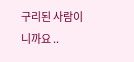구리된 사람이니까요 ..